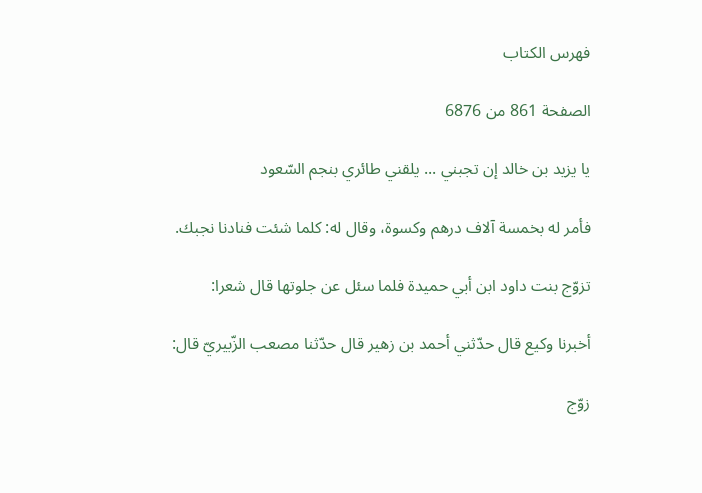فهرس الكتاب

الصفحة 861 من 6876

يا يزيد بن خالد إن تجبني ... يلقني طائري بنجم السّعود

فأمر له بخمسة آلاف درهم وكسوة، وقال له: كلما شئت فنادنا نجبك.

تزوّج بنت داود ابن أبي حميدة فلما سئل عن جلوتها قال شعرا:

أخبرنا وكيع قال حدّثني أحمد بن زهير قال حدّثنا مصعب الزّبيريّ قال:

زوّج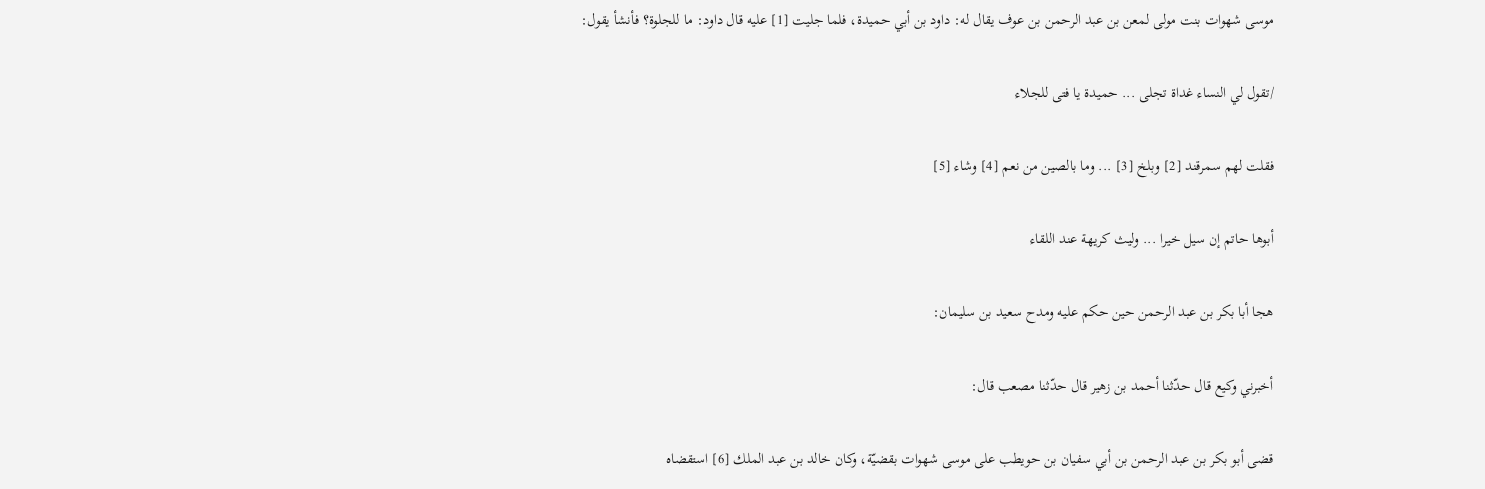موسى شهوات بنت مولى لمعن بن عبد الرحمن بن عوف يقال له: داود بن أبي حميدة، فلما جليت [1] عليه قال داود: ما للجلوة؟ فأنشأ يقول:

/تقول لي النساء غداة تجلى ... حميدة يا فتى للجلاء

فقلت لهم سمرقند [2] وبلخ [3] ... وما بالصين من نعم [4] وشاء [5]

أبوها حاتم إن سيل خيرا ... وليث كريهة عند اللقاء

هجا أبا بكر بن عبد الرحمن حين حكم عليه ومدح سعيد بن سليمان:

أخبرني وكيع قال حدّثنا أحمد بن زهير قال حدّثنا مصعب قال:

قضى أبو بكر بن عبد الرحمن بن أبي سفيان بن حويطب على موسى شهوات بقضيّة، وكان خالد بن عبد الملك [6] استقضاه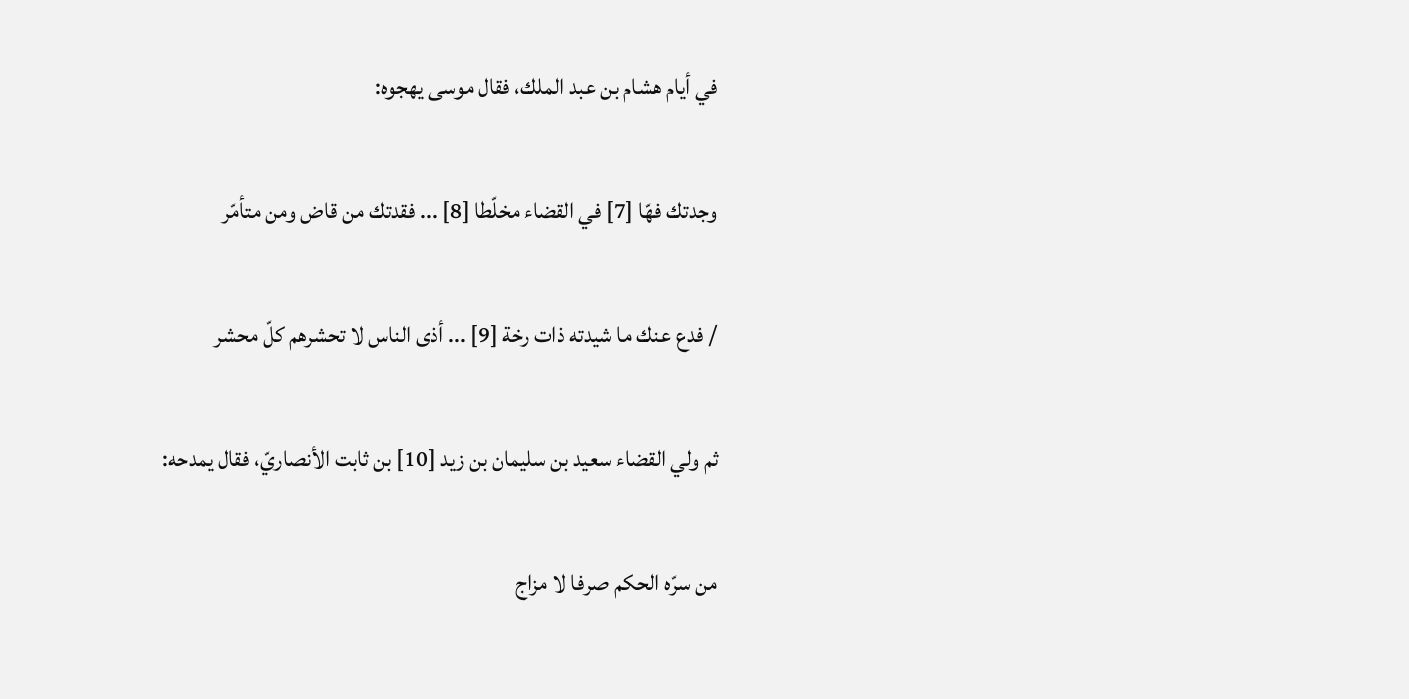في أيام هشام بن عبد الملك، فقال موسى يهجوه:

وجدتك فهّا [7] في القضاء مخلّطا [8] ... فقدتك من قاض ومن متأمّر

/ فدع عنك ما شيدته ذات رخة [9] ... أذى الناس لا تحشرهم كلّ محشر

ثم ولي القضاء سعيد بن سليمان بن زيد [10] بن ثابت الأنصاريّ، فقال يمدحه:

من سرّه الحكم صرفا لا مزاج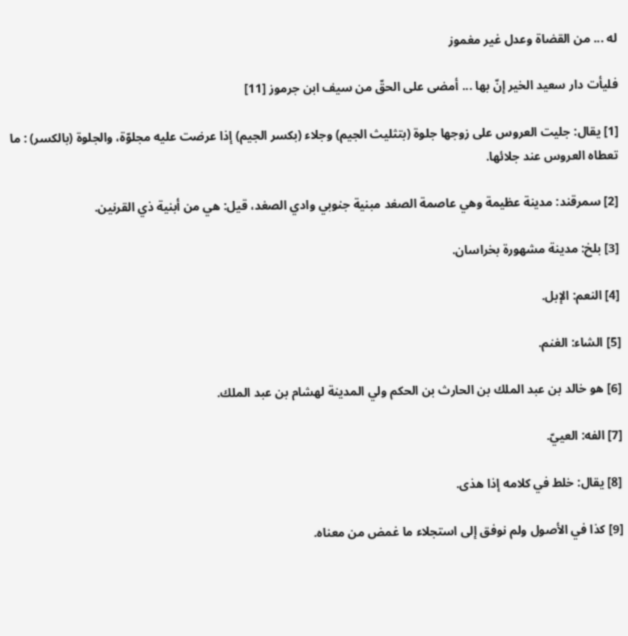له ... من القضاة وعدل غير مغموز

فليأت دار سعيد الخير إنّ بها ... أمضى على الحقّ من سيف ابن جرموز [11]

[1] يقال: جليت العروس على زوجها جلوة (بتثليث الجيم) وجلاء (بكسر الجيم) إذا عرضت عليه مجلوّة، والجلوة (بالكسر) : ما تعطاه العروس عند جلائها.

[2] سمرقند: مدينة عظيمة وهي عاصمة الصغد مبنية جنوبي وادي الصغد، قيل: هي من أبنية ذي القرنين.

[3] بلخ: مدينة مشهورة بخراسان.

[4] النعم: الإبل.

[5] الشاء: الغنم.

[6] هو خالد بن عبد الملك بن الحارث بن الحكم ولي المدينة لهشام بن عبد الملك.

[7] الفه: العييّ.

[8] يقال: خلط في كلامه إذا هذى.

[9] كذا في الأصول ولم نوفق إلى استجلاء ما غمض من معناه.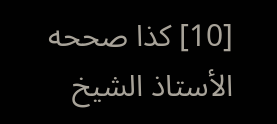[10] كذا صححه الأستاذ الشيخ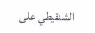الشنقيطي على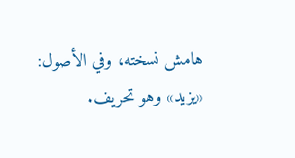هامش نسخته، وفي الأصول: «يزيد» وهو تحريف.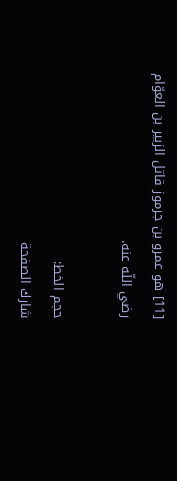[11] هو عمرو بن جرموز قاتل الزبير بن العوّام رضي اللّه عنه.

حجم الخط:
شارك الصفحة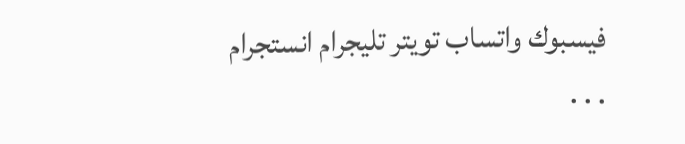فيسبوك واتساب تويتر تليجرام انستجرام
. . .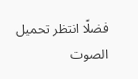فضلًا انتظر تحميل الصوت